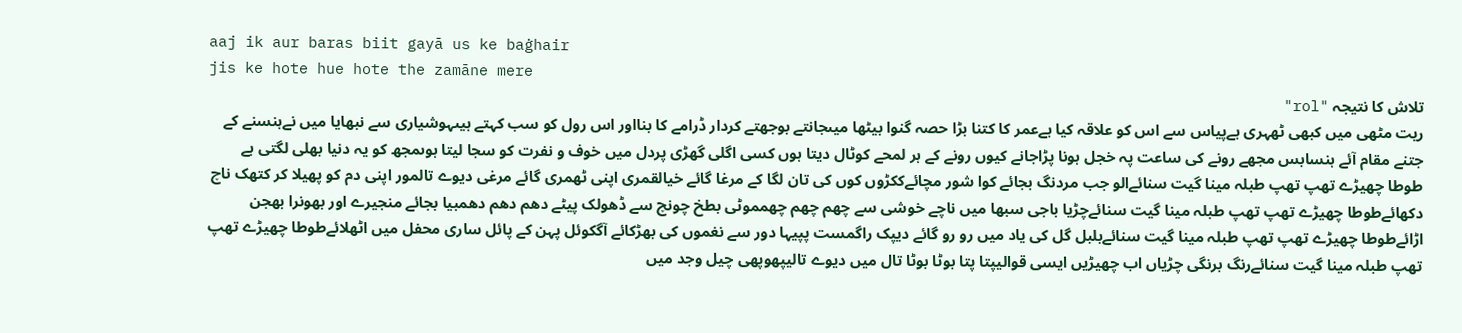aaj ik aur baras biit gayā us ke baġhair
jis ke hote hue hote the zamāne mere
تلاش کا نتیجہ "rol"
ریت مٹھی میں کبھی ٹھہری ہےپیاس سے اس کو علاقہ کیا ہےعمر کا کتنا بڑا حصہ گنوا بیٹھا میںجانتے بوجھتے کردار ڈرامے کا بنااور اس رول کو سب کہتے ہیںہوشیاری سے نبھایا میں نےہنسنے کے جتنے مقام آئے ہنسابس مجھے رونے کی ساعت پہ خجل ہونا پڑاجانے کیوں رونے کے ہر لمحے کوٹال دیتا ہوں کسی اگلی گھڑی پردل میں خوف و نفرت کو سجا لیتا ہوںمجھ کو یہ دنیا بھلی لگتی ہے
طوطا چھیڑے تھپ تھپ طبلہ مینا گیت سنائےالو جب مردنگ بجائے کوا شور مچائےککڑوں کوں کی تان لگا کے مرغا گائے خیالقمری اپنی ٹھمری گائے مرغی دیوے تالمور اپنی دم کو پھیلا کر کتھک ناچ دکھائےطوطا چھیڑے تھپ تھپ طبلہ مینا گیت سنائےچڑیا باجی سبھا میں ناچے خوشی سے چھم چھم چھمموٹی بطخ چونچ سے ڈھولک پیٹے دھم دھم دھمبیا بجائے منجیرے اور بھونرا بھجن اڑائےطوطا چھیڑے تھپ تھپ طبلہ مینا گیت سنائےبلبل گل کی یاد میں رو رو گائے دیپک راگمست پپیہا دور سے نغموں کی بھڑکائے آگکوئل پہن کے پائل ساری محفل میں اٹھلائےطوطا چھیڑے تھپ تھپ طبلہ مینا گیت سنائےرنگ برنگی چڑیاں اب چھیڑیں ایسی قوالیپتا پتا بوٹا بوٹا تال میں دیوے تالیپھوپھی چیل وجد میں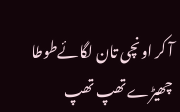آ کر اونچی تان لگائےطوطا چھیڑے تھپ تھپ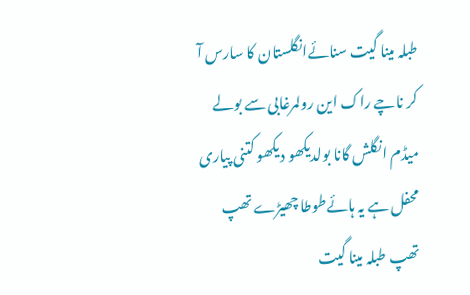طبلہ مینا گیت سنائےانگلستان کا سارس آ کر ناچے راک این رولمرغابی سے بولے میڈم انگلش گانا بولدیکھو دیکھو کتنی پیاری محفل ہے یہ ہائےطوطا چھیڑے تھپ تھپ طبلہ مینا گیت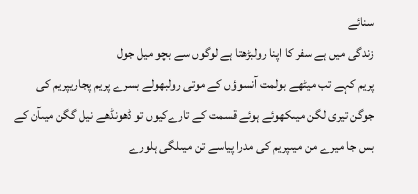سنائے
زندگی میں ہے سفر کا اپنا رولبڑھتا ہے لوگوں سے بچو میل جول
پریم کہے تب میٹھے بولمت آنسوؤں کے موتی رولبھولے بسرے پریم پجاریپریم کی جوگن تیری لگن میںکھوئے ہوئے قسمت کے تارےکیوں تو ڈھونڈھے نیل گگن میںآن کے بس جا میرے من میںپریم کی مدرا پیاسے تن میںلگی ہلورے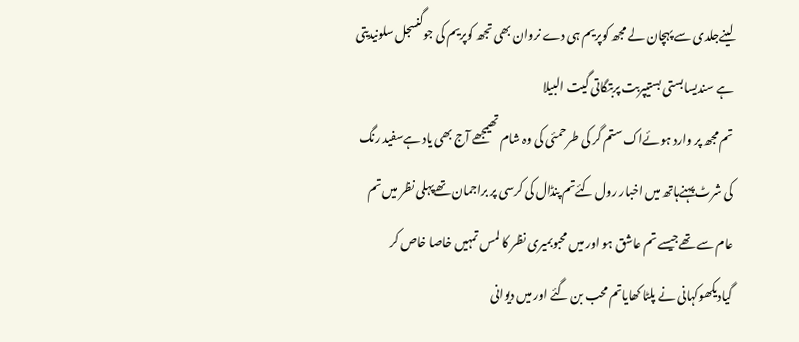لینےجلدی سے پہچان لے مجھ کوپریم ہی دے نروان بھی تجھ کوپریم کی جوگنسجل سلونیدیتی ہے سندیسابستی بستیپربت پربتگاتی گیت البیلا
تم مجھ پر وارد ہوئےاک ستم گر کی طرحمئی کی وہ شام تھیمجھے آج بھی یاد ہےسفید رنگ کی شرٹ پہنےہاتھ میں اخبار رول کئےتم پنڈال کی کرسی پر براجمان تھےپہلی نظر میں تم عام سے تھےجیسے تم عاشق ہو اور میں محبوبمیری نظر کا لمس تمہیں خاصا خاص کر گیادیکھوکہانی نے پلٹا کھایاتم محب بن گئے اور میں دیوانی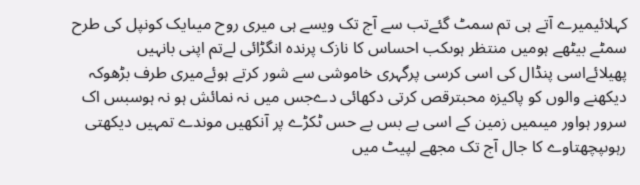کہلائیمیرے آتے ہی تم سمٹ گئےتب سے آج تک ویسے ہی میری روح میںایک کونپل کی طرح سمٹے بیٹھے ہومیں منتظر ہوںکب احساس کا نازک پرندہ انگڑائی لےتم اپنی بانہیں پھیلائےاسی پنڈال کی اسی کرسی پرگہری خاموشی سے شور کرتے ہوئےمیری طرف بڑھوکہ دیکھنے والوں کو پاکیزہ محبترقص کرتی دکھائی دےجس میں نہ نمائش ہو نہ ہوسبس اک سرور ہواور میںمیں زمین کے اسی بے بس بے حس ٹکڑے پر آنکھیں موندے تمہیں دیکھتی رہوںپچھتاوے کا جال آج تک مجھے لپیٹ میں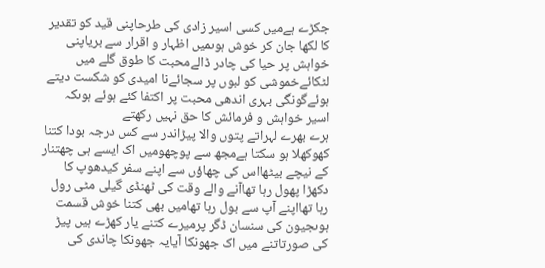جکڑے ہےمیں کسی اسیر زادی کی طرحاپنی قید کو تقدیر کا لکھا جان کر خوش ہوںمیں اظہار و اقرار سے بریاپنی خواہش پر حیا کی چادر ڈالےمحبت کا طوق گلے میں لٹکائےخموشی کو لبوں پر سجائےنا امیدی کو شکست دیتے ہوئےگونگی بہری اندھی محبت پر اکتفا کئے ہوئے ہوںکہ اسیر خواہش و فرمائش کا حق نہیں رکھتے
ہرے بھرے لہراتے پتوں والا پیڑاندر سے کس درجہ بودا کتنا کھوکھلا ہو سکتا ہےمجھ سے پوچھومیں اک ایسے ہی چھتنار کے نیچے بیٹھااس کی چھاؤں سے اپنے سفر کیدھوپ کا دکھڑا پھول رہا تھاآنے والے وقت کی ٹھنڈی گیلی مٹی رول رہا تھااپنے آپ سے بول رہا تھامیں بھی کتنا خوش قسمت ہوںجیون کی سنسان ڈگر پرمیرے کتنے یار کھڑے ہیں پیڑ کی صورتاتنے میں اک جھونکا آیایہ جھونکا چاندی کی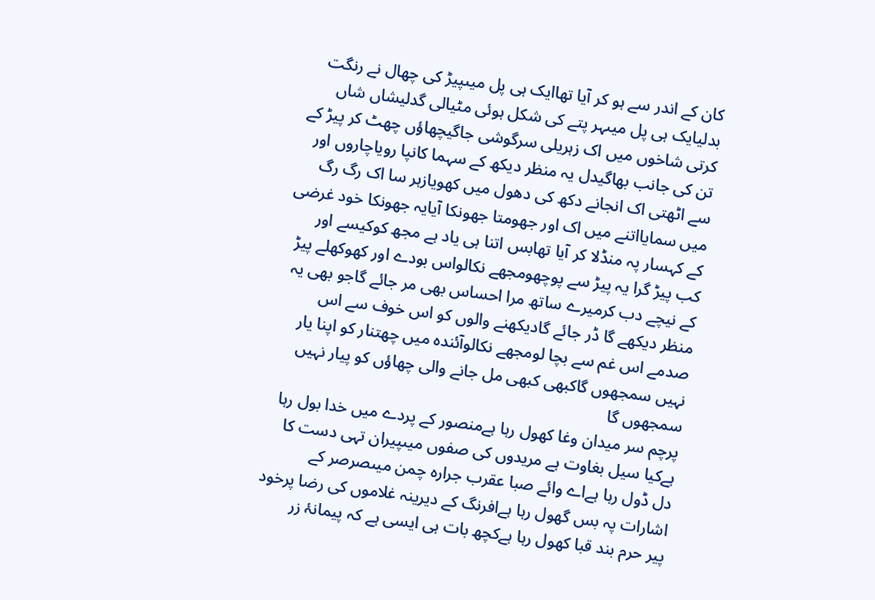کان کے اندر سے ہو کر آیا تھاایک ہی پل میںپیڑ کی چھال نے رنگت بدلیایک ہی پل میںہر پتے کی شکل ہوئی مٹیالی گدلیشاں شاں کرتی شاخوں میں اک زہریلی سرگوشی جاگیچھاؤں چھٹ کر پیڑ کے تن کی جانب بھاگیدل یہ منظر دیکھ کے سہما کانپا رویاچاروں اور سے اٹھتی اک انجانے دکھ کی دھول میں کھویازہر سا اک رگ رگ میں سمایااتنے میں اک اور جھومتا جھونکا آیایہ جھونکا خود غرضی کے کہسار پہ منڈلا کر آیا تھابس اتنا ہی یاد ہے مجھ کوکیسے اور کب پیڑ گرا یہ پیڑ سے پوچھومجھے نکالواس بودے اور کھوکھلے پیڑ کے نیچے دب کرمیرے ساتھ مرا احساس بھی مر جائے گاجو بھی یہ منظر دیکھے گا ڈر جائے گادیکھنے والوں کو اس خوف سے اس صدمے اس غم سے بچا لومجھے نکالوآئندہ میں چھتنار کو اپنا یار نہیں سمجھوں گاکبھی کبھی مل جانے والی چھاؤں کو پیار نہیں سمجھوں گا
پرچم سر میدان وغا کھول رہا ہےمنصور کے پردے میں خدا بول رہا ہےکیا سیل بغاوت ہے مریدوں کی صفوں میںپیران تہی دست کا دل ڈول رہا ہےاے وائے صبا عقرب جرارہ چمن میںصرصر کے اشارات پہ بس گھول رہا ہےافرنگ کے دیرینہ غلاموں کی رضا پرخود پیر حرم بند قبا کھول رہا ہےکچھ بات ہی ایسی ہے کہ پیمانۂ زر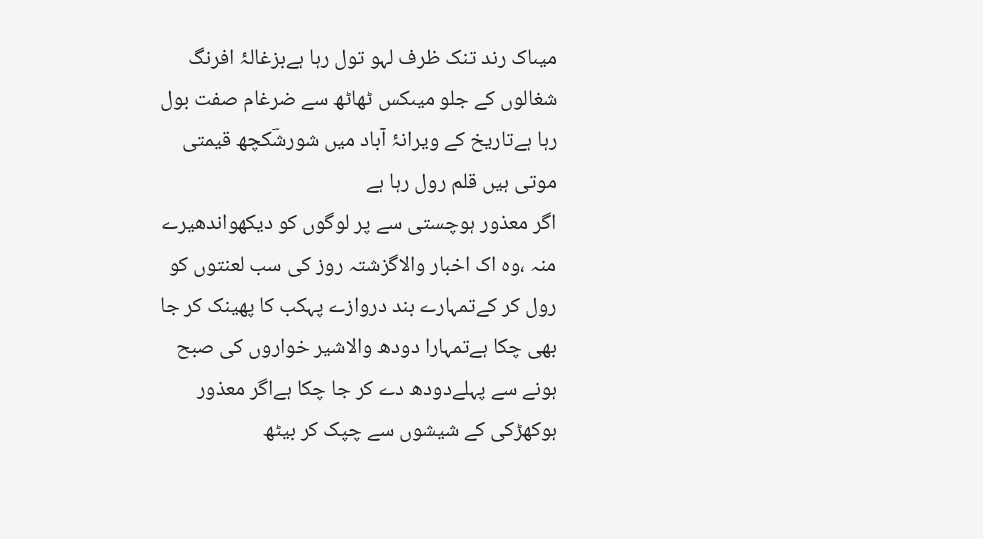میںاک رند تنک ظرف لہو تول رہا ہےبزغالۂ افرنگ شغالوں کے جلو میںکس ٹھاٹھ سے ضرغام صفت بول رہا ہےتاریخ کے ویرانۂ آباد میں شورشؔکچھ قیمتی موتی ہیں قلم رول رہا ہے
اگر معذور ہوچستی سے پر لوگوں کو دیکھواندھیرے منہ ،وہ اک اخبار والاگزشتہ روز کی سب لعنتوں کو رول کر کےتمہارے بند دروازے پہکب کا پھینک کر جا بھی چکا ہےتمہارا دودھ والاشیر خواروں کی صبح ہونے سے پہلےدودھ دے کر جا چکا ہےاگر معذور ہوکھڑکی کے شیشوں سے چپک کر بیٹھ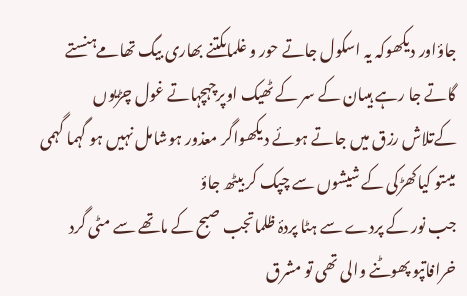جاؤاور دیکھوکہ یہ اسکول جاتے حور و غلماںکتنے بھاری بیگ تھامےہنستے گاتے جا رہے ہیںان کے سر کے ٹھیک اوپرچہچہاتے غول چڑیوں کےتلاش رزق میں جاتے ہوئے دیکھواگر معذور ہوشامل نہیں ہو گہما گہمی میںتو کیاکھڑکی کے شیشوں سے چپک کر بیٹھ جاؤ
جب نور کے پردے سے ہٹا پردۂ ظلماتجب صبح کے ماتھے سے مٹی گرد خرافاتپو پھوٹنے والی تھی تو مشرق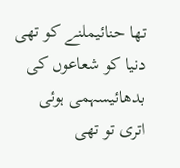تھا حنائیملنے کو تھی دنیا کو شعاعوں کی بدھائیسہمی ہوئی اتری تو تھی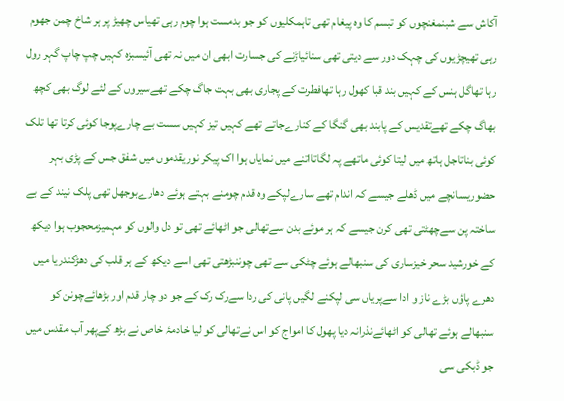آکاش سے شبنمغنچوں کو تبسم کا وہ پیغام تھی تاہمکلیوں کو جو بدمست ہوا چوم رہی تھیاس چھیڑ پر ہر شاخ چمن جھوم رہی تھیچڑیوں کی چہک دور سے دیتی تھی سنائیاڑنے کی جسارت ابھی ان میں نہ تھی آئیسبزہ کہیں چپ چاپ گہر رول رہا تھاگل ہنس کے کہیں بند قبا کھول رہا تھافطرت کے پجاری بھی بہت جاگ چکے تھےسیروں کے لئے لوگ بھی کچھ بھاگ چکے تھےتقدیس کے پابند بھی گنگا کے کنارےجاتے تھے کہیں تیز کہیں سست بے چارےپوجا کوئی کرتا تھا تلک کوئی بناتاجل ہاتھ میں لیتا کوئی ماتھے پہ لگاتااتنے میں نمایاں ہوا اک پیکر نوریقدموں میں شفق جس کے پڑی بہر حضوریسانچے میں ڈھلے جیسے کہ اندام تھے سارےلپکے وہ قدم چومنے بہتے ہوئے دھارےبوجھل تھی پلک نیند کے بے ساختہ پن سےچھٹتی تھی کرن جیسے کہ ہر موئے بدن سےتھالی جو اٹھائے تھی تو دل والوں کو مہمیزمحجوب ہوا دیکھ کے خورشید سحر خیزساری کی سنبھالے ہوئے چٹکی سے تھی چوننبڑھتی تھی اسے دیکھ کے ہر قلب کی دھڑکندریا میں دھرے پاؤں بڑے ناز و ادا سےپریاں سی لپکنے لگیں پانی کی ردا سےرک رک کے جو دو چار قدم اور بڑھائےچونن کو سنبھالے ہوئے تھالی کو اٹھائےنذرانہ دیا پھول کا امواج کو اس نےتھالی کو لیا خادمۂ خاص نے بڑھ کےپھر آب مقدس میں جو ڈبکی سی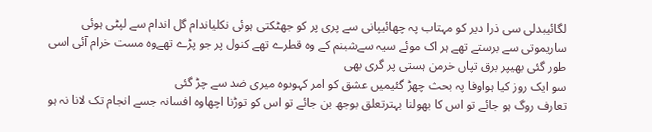لگائیبدلی سی ذرا دیر کو مہتاب پہ چھائیپانی سے پری پر کو جھٹکتی ہوئی نکلیاندام گل اندام سے لپٹی ہوئی ساریموتی سے برستے تھے ہر اک موئے سیہ سےشبنم کے وہ قطرے تھے کنول پر جو پڑے تھےوہ مست خرام آئی اسی طور گئی بھیپر برق تپاں خرمن ہستی پر گری بھی
سو ایک روز کیا ہواوفا پہ بحث چھڑ گئیمیں عشق کو امر کہوںوہ میری ضد سے چڑ گئی
تعارف روگ ہو جائے تو اس کا بھولنا بہترتعلق بوجھ بن جائے تو اس کو توڑنا اچھاوہ افسانہ جسے انجام تک لانا نہ ہو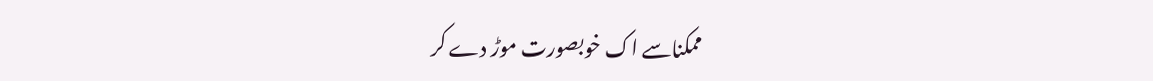ممکناسے اک خوبصورت موڑ دے کر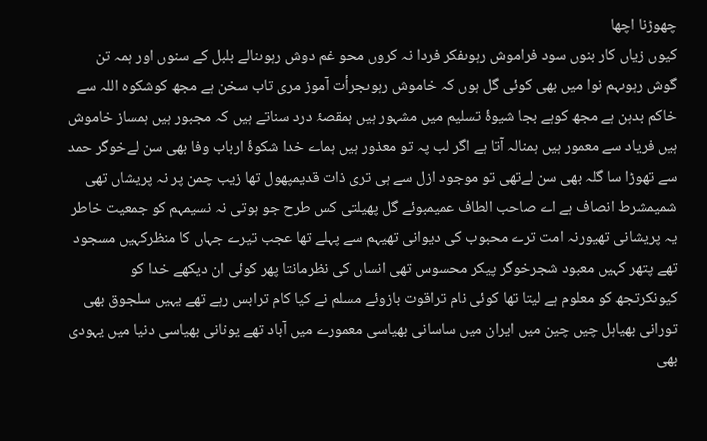چھوڑنا اچھا
کیوں زیاں کار بنوں سود فراموش رہوںفکر فردا نہ کروں محو غم دوش رہوںنالے بلبل کے سنوں اور ہمہ تن گوش رہوںہم نوا میں بھی کوئی گل ہوں کہ خاموش رہوںجرأت آموز مری تاب سخن ہے مجھ کوشکوہ اللہ سے خاکم بدہن ہے مجھ کوہے بجا شیوۂ تسلیم میں مشہور ہیں ہمقصۂ درد سناتے ہیں کہ مجبور ہیں ہمساز خاموش ہیں فریاد سے معمور ہیں ہمنالہ آتا ہے اگر لب پہ تو معذور ہیں ہماے خدا شکوۂ ارباب وفا بھی سن لےخوگر حمد سے تھوڑا سا گلہ بھی سن لےتھی تو موجود ازل سے ہی تری ذات قدیمپھول تھا زیب چمن پر نہ پریشاں تھی شمیمشرط انصاف ہے اے صاحب الطاف عمیمبوئے گل پھیلتی کس طرح جو ہوتی نہ نسیمہم کو جمعیت خاطر یہ پریشانی تھیورنہ امت ترے محبوب کی دیوانی تھیہم سے پہلے تھا عجب تیرے جہاں کا منظرکہیں مسجود تھے پتھر کہیں معبود شجرخوگر پیکر محسوس تھی انساں کی نظرمانتا پھر کوئی ان دیکھے خدا کو کیونکرتجھ کو معلوم ہے لیتا تھا کوئی نام تراقوت بازوئے مسلم نے کیا کام ترابس رہے تھے یہیں سلجوق بھی تورانی بھیاہل چیں چین میں ایران میں ساسانی بھیاسی معمورے میں آباد تھے یونانی بھیاسی دنیا میں یہودی بھی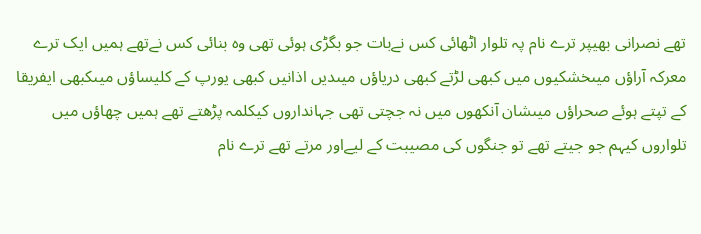تھے نصرانی بھیپر ترے نام پہ تلوار اٹھائی کس نےبات جو بگڑی ہوئی تھی وہ بنائی کس نےتھے ہمیں ایک ترے معرکہ آراؤں میںخشکیوں میں کبھی لڑتے کبھی دریاؤں میںدیں اذانیں کبھی یورپ کے کلیساؤں میںکبھی ایفریقا کے تپتے ہوئے صحراؤں میںشان آنکھوں میں نہ جچتی تھی جہانداروں کیکلمہ پڑھتے تھے ہمیں چھاؤں میں تلواروں کیہم جو جیتے تھے تو جنگوں کی مصیبت کے لیےاور مرتے تھے ترے نام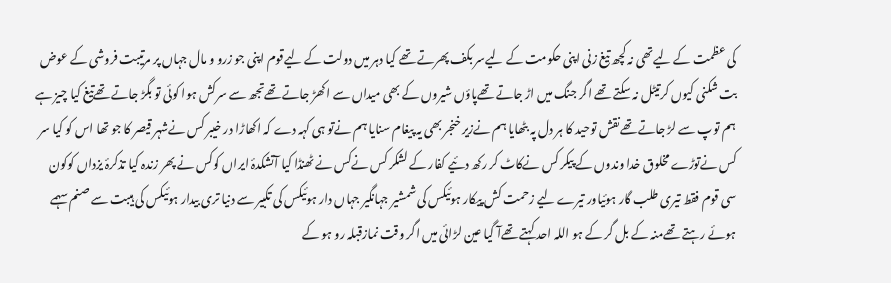کی عظمت کے لیےتھی نہ کچھ تیغ زنی اپنی حکومت کے لیےسر بکف پھرتے تھے کیا دہر میں دولت کے لیےقوم اپنی جو زرو و مال جہاں پر مرتیبت فروشی کے عوض بت شکنی کیوں کرتیٹل نہ سکتے تھے اگر جنگ میں اڑ جاتے تھےپاؤں شیروں کے بھی میداں سے اکھڑ جاتے تھےتجھ سے سرکش ہوا کوئی تو بگڑ جاتے تھےتیغ کیا چیز ہے ہم توپ سے لڑ جاتے تھےنقش توحید کا ہر دل پہ بٹھایا ہم نےزیر خنجر بھی یہ پیغام سنایا ہم نےتو ہی کہہ دے کہ اکھاڑا در خیبر کس نےشہر قیصر کا جو تھا اس کو کیا سر کس نےتوڑے مخلوق خدا وندوں کے پیکر کس نےکاٹ کر رکھ دئیے کفار کے لشکر کس نےکس نے ٹھنڈا کیا آتشکدۂ ایراں کوکس نے پھر زندہ کیا تذکرۂ یزداں کوکون سی قوم فقط تیری طلب گار ہوئیاور تیرے لیے زحمت کش پیکار ہوئیکس کی شمشیر جہانگیر جہاں دار ہوئیکس کی تکبیر سے دنیا تری بیدار ہوئیکس کی ہیبت سے صنم سہمے ہوئے رہتے تھےمنہ کے بل گر کے ہو اللہ احد کہتے تھےآ گیا عین لڑائی میں اگر وقت نمازقبلہ رو ہو کے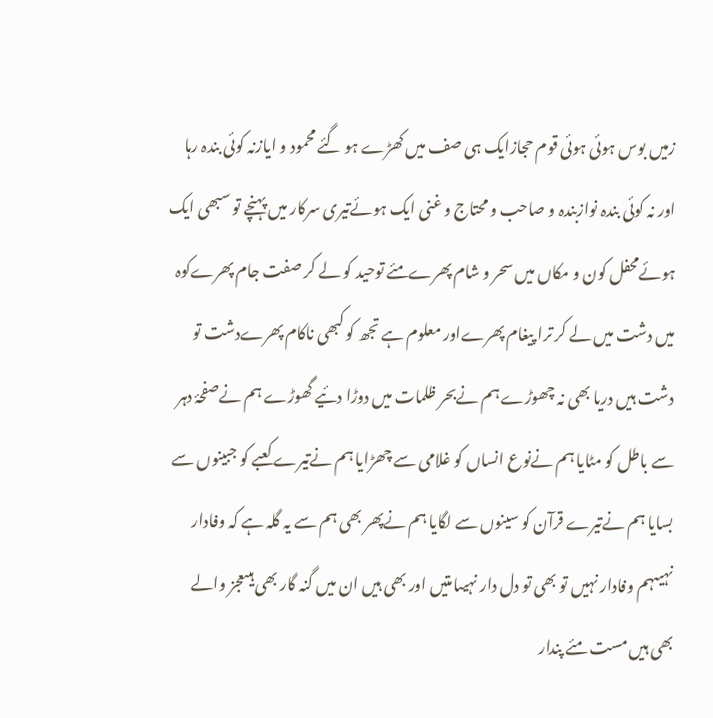زمیں بوس ہوئی ہوئی قوم حجازایک ہی صف میں کھڑے ہو گئے محمود و ایازنہ کوئی بندہ رہا اور نہ کوئی بندہ نوازبندہ و صاحب و محتاج و غنی ایک ہوئےتیری سرکار میں پہنچے تو سبھی ایک ہوئےمحفل کون و مکاں میں سحر و شام پھرےمئے توحید کو لے کر صفت جام پھرےکوہ میں دشت میں لے کر ترا پیغام پھرےاور معلوم ہے تجھ کو کبھی ناکام پھرےدشت تو دشت ہیں دریا بھی نہ چھوڑے ہم نےبحر ظلمات میں دوڑا دئیے گھوڑے ہم نےصفحۂ دہر سے باطل کو مٹایا ہم نےنوع انساں کو غلامی سے چھڑایا ہم نےتیرے کعبے کو جبینوں سے بسایا ہم نےتیرے قرآن کو سینوں سے لگایا ہم نےپھر بھی ہم سے یہ گلہ ہے کہ وفادار نہیںہم وفادار نہیں تو بھی تو دل دار نہیںامتیں اور بھی ہیں ان میں گنہ گار بھی ہیںعجز والے بھی ہیں مست مئے پندار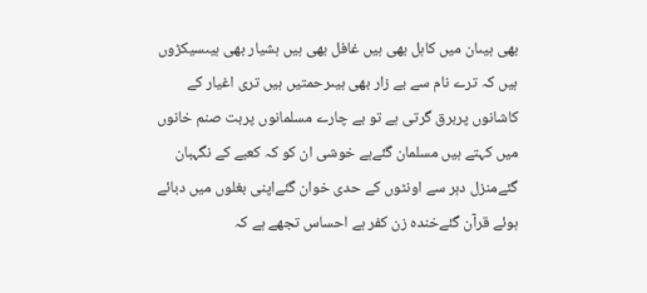بھی ہیںان میں کاہل بھی ہیں غافل بھی ہیں ہشیار بھی ہیںسیکڑوں ہیں کہ ترے نام سے بے زار بھی ہیںرحمتیں ہیں تری اغیار کے کاشانوں پربرق گرتی ہے تو بے چارے مسلمانوں پربت صنم خانوں میں کہتے ہیں مسلمان گئےہے خوشی ان کو کہ کعبے کے نگہبان گئےمنزل دہر سے اونٹوں کے حدی خوان گئےاپنی بغلوں میں دبائے ہوئے قرآن گئےخندہ زن کفر ہے احساس تجھے ہے کہ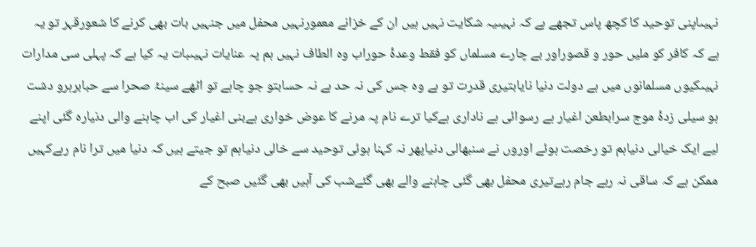نہیںاپنی توحید کا کچھ پاس تجھے ہے کہ نہیںیہ شکایت نہیں ہیں ان کے خزانے معمورنہیں محفل میں جنہیں بات بھی کرنے کا شعورقہر تو یہ ہے کہ کافر کو ملیں حور و قصوراور بے چارے مسلماں کو فقط وعدۂ حوراب وہ الطاف نہیں ہم پہ عنایات نہیںبات یہ کیا ہے کہ پہلی سی مدارات نہیںکیوں مسلمانوں میں ہے دولت دنیا نایابتیری قدرت تو ہے وہ جس کی نہ حد ہے نہ حسابتو جو چاہے تو اٹھے سینۂ صحرا سے حبابرہرو دشت ہو سیلی زدۂ موج سرابطعن اغیار ہے رسوائی ہے ناداری ہےکیا ترے نام پہ مرنے کا عوض خواری ہےبنی اغیار کی اب چاہنے والی دنیارہ گئی اپنے لیے ایک خیالی دنیاہم تو رخصت ہوئے اوروں نے سنبھالی دنیاپھر نہ کہنا ہوئی توحید سے خالی دنیاہم تو جیتے ہیں کہ دنیا میں ترا نام رہےکہیں ممکن ہے کہ ساقی نہ رہے جام رہےتیری محفل بھی گئی چاہنے والے بھی گئےشب کی آہیں بھی گئیں صبح کے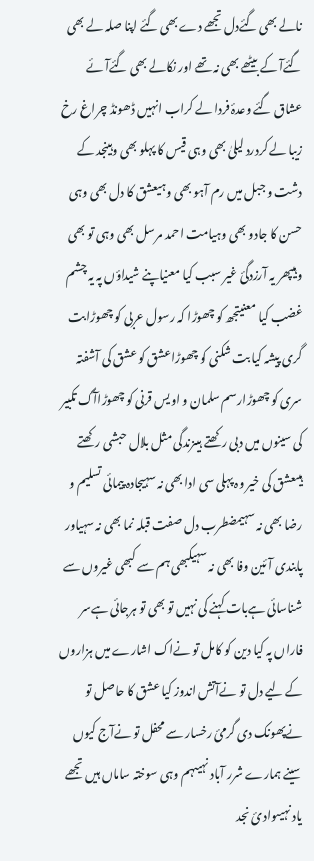نالے بھی گئےدل تجھے دے بھی گئے اپنا صلہ لے بھی گئےآ کے بیٹھے بھی نہ تھے اور نکالے بھی گئےآئے عشاق گئے وعدۂ فردا لے کراب انہیں ڈھونڈ چراغ رخ زیبا لے کردرد لیلیٰ بھی وہی قیس کا پہلو بھی وہینجد کے دشت و جبل میں رم آہو بھی وہیعشق کا دل بھی وہی حسن کا جادو بھی وہیامت احمد مرسل بھی وہی تو بھی وہیپھر یہ آرزدگئ غیر سبب کیا معنیاپنے شیداؤں پہ یہ چشم غضب کیا معنیتجھ کو چھوڑا کہ رسول عربی کو چھوڑابت گری پیشہ کیا بت شکنی کو چھوڑاعشق کو عشق کی آشفتہ سری کو چھوڑارسم سلمان و اویس قرنی کو چھوڑاآگ تکبیر کی سینوں میں دبی رکھتے ہیںزندگی مثل بلال حبشی رکھتے ہیںعشق کی خیر وہ پہلی سی ادا بھی نہ سہیجادہ پیمائی تسلیم و رضا بھی نہ سہیمضطرب دل صفت قبلہ نما بھی نہ سہیاور پابندی آئین وفا بھی نہ سہیکبھی ہم سے کبھی غیروں سے شناسائی ہےبات کہنے کی نہیں تو بھی تو ہرجائی ہےسر فاراں پہ کیا دین کو کامل تو نےاک اشارے میں ہزاروں کے لیے دل تو نےآتش اندوز کیا عشق کا حاصل تو نےپھونک دی گرمئ رخسار سے محفل تو نےآج کیوں سینے ہمارے شرر آباد نہیںہم وہی سوختہ ساماں ہیں تجھے یاد نہیںوادیٔ نجد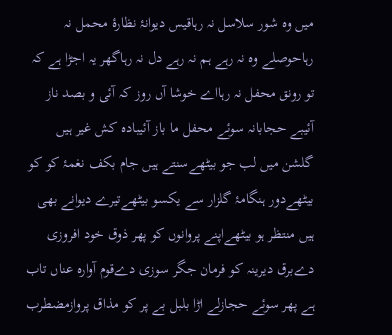میں وہ شور سلاسل نہ رہاقیس دیوانۂ نظارۂ محمل نہ رہاحوصلے وہ نہ رہے ہم نہ رہے دل نہ رہاگھر یہ اجڑا ہے کہ تو رونق محفل نہ رہااے خوشا آں روز کہ آئی و بصد ناز آئیبے حجابانہ سوئے محفل ما باز آئیبادہ کش غیر ہیں گلشن میں لب جو بیٹھےسنتے ہیں جام بکف نغمۂ کو کو بیٹھےدور ہنگامۂ گلزار سے یکسو بیٹھےتیرے دیوانے بھی ہیں منتظر ہو بیٹھےاپنے پروانوں کو پھر ذوق خود افروزی دےبرق دیرینہ کو فرمان جگر سوزی دےقوم آوارہ عناں تاب ہے پھر سوئے حجازلے اڑا بلبل بے پر کو مذاق پروازمضطرب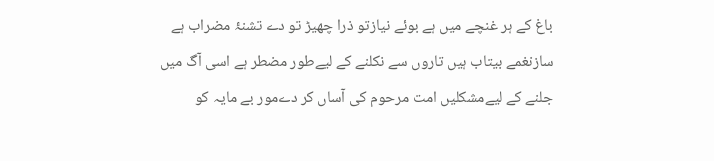باغ کے ہر غنچے میں ہے بوئے نیازتو ذرا چھیڑ تو دے تشنۂ مضراب ہے سازنغمے بیتاب ہیں تاروں سے نکلنے کے لیےطور مضطر ہے اسی آگ میں جلنے کے لیےمشکلیں امت مرحوم کی آساں کر دےمور بے مایہ کو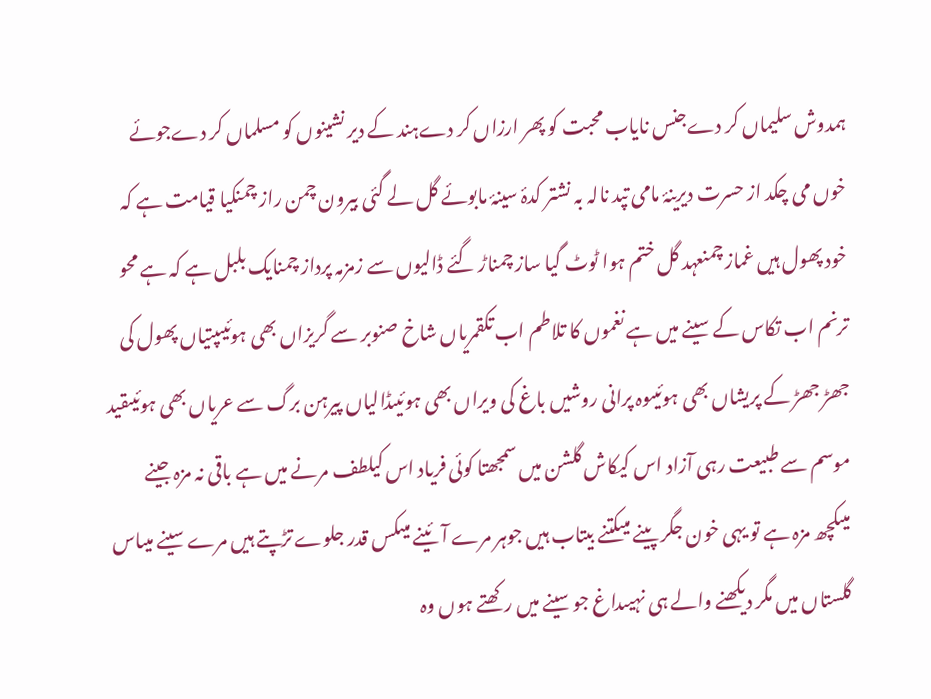ہمدوش سلیماں کر دےجنس نایاب محبت کو پھر ارزاں کر دےہند کے دیر نشینوں کو مسلماں کر دےجوئے خوں می چکد از حسرت دیرینۂ مامی تپد نالہ بہ نشتر کدۂ سینۂ مابوئے گل لے گئی بیرون چمن راز چمنکیا قیامت ہے کہ خود پھول ہیں غماز چمنعہد گل ختم ہوا ٹوٹ گیا ساز چمناڑ گئے ڈالیوں سے زمزمہ پرداز چمنایک بلبل ہے کہ ہے محو ترنم اب تکاس کے سینے میں ہے نغموں کا تلاطم اب تکقمریاں شاخ صنوبر سے گریزاں بھی ہوئیںپتیاں پھول کی جھڑ جھڑ کے پریشاں بھی ہوئیںوہ پرانی روشیں باغ کی ویراں بھی ہوئیںڈالیاں پیرہن برگ سے عریاں بھی ہوئیںقید موسم سے طبیعت رہی آزاد اس کیکاش گلشن میں سمجھتا کوئی فریاد اس کیلطف مرنے میں ہے باقی نہ مزہ جینے میںکچھ مزہ ہے تو یہی خون جگر پینے میںکتنے بیتاب ہیں جوہر مرے آئینے میںکس قدر جلوے تڑپتے ہیں مرے سینے میںاس گلستاں میں مگر دیکھنے والے ہی نہیںداغ جو سینے میں رکھتے ہوں وہ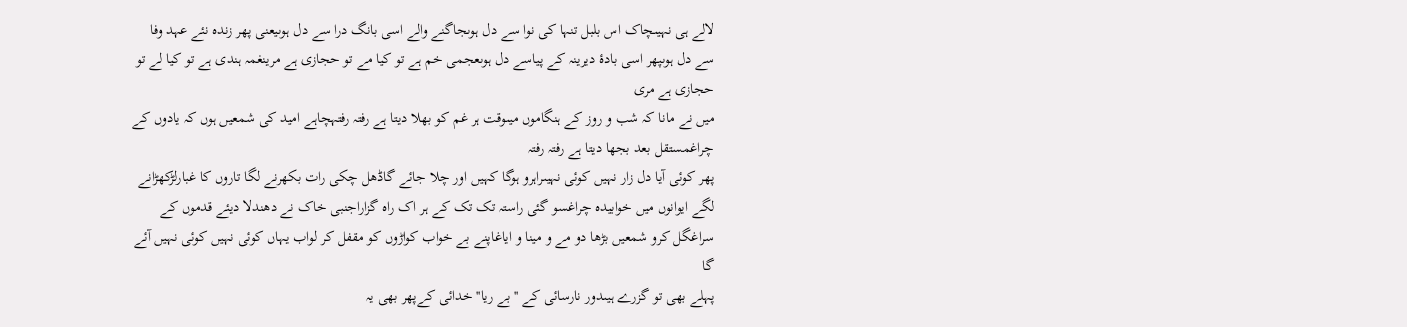لالے ہی نہیںچاک اس بلبل تنہا کی نوا سے دل ہوںجاگنے والے اسی بانگ درا سے دل ہوںیعنی پھر زندہ نئے عہد وفا سے دل ہوںپھر اسی بادۂ دیرینہ کے پیاسے دل ہوںعجمی خم ہے تو کیا مے تو حجازی ہے مرینغمہ ہندی ہے تو کیا لے تو حجازی ہے مری
میں نے مانا کہ شب و روز کے ہنگاموں میںوقت ہر غم کو بھلا دیتا ہے رفتہ رفتہچاہے امید کی شمعیں ہوں کہ یادوں کے چراغمستقل بعد بجھا دیتا ہے رفتہ رفتہ
پھر کوئی آیا دل زار نہیں کوئی نہیںراہرو ہوگا کہیں اور چلا جائے گاڈھل چکی رات بکھرنے لگا تاروں کا غبارلڑکھڑانے لگے ایوانوں میں خوابیدہ چراغسو گئی راستہ تک تک کے ہر اک راہ گزاراجنبی خاک نے دھندلا دیئے قدموں کے سراغگل کرو شمعیں بڑھا دو مے و مینا و ایاغاپنے بے خواب کواڑوں کو مقفل کر لواب یہاں کوئی نہیں کوئی نہیں آئے گا
پہلے بھی تو گزرے ہیںدور نارسائی کے ''بے ریا'' خدائی کےپھر بھی یہ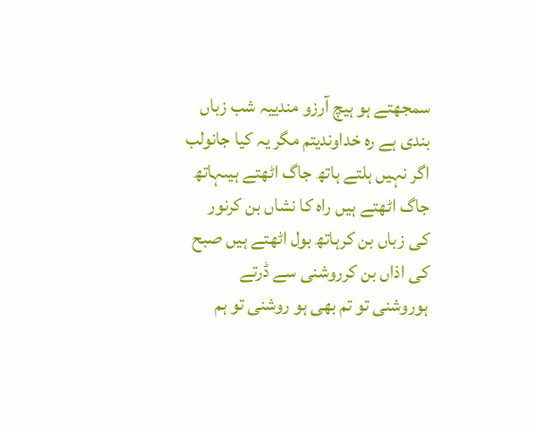سمجھتے ہو ہیچ آرزو مندییہ شب زباں بندی ہے رہ خداوندیتم مگر یہ کیا جانولب اگر نہیں ہلتے ہاتھ جاگ اٹھتے ہیںہاتھ جاگ اٹھتے ہیں راہ کا نشاں بن کرنور کی زباں بن کرہاتھ بول اٹھتے ہیں صبح کی اذاں بن کرروشنی سے ڈرتے ہوروشنی تو تم بھی ہو روشنی تو ہم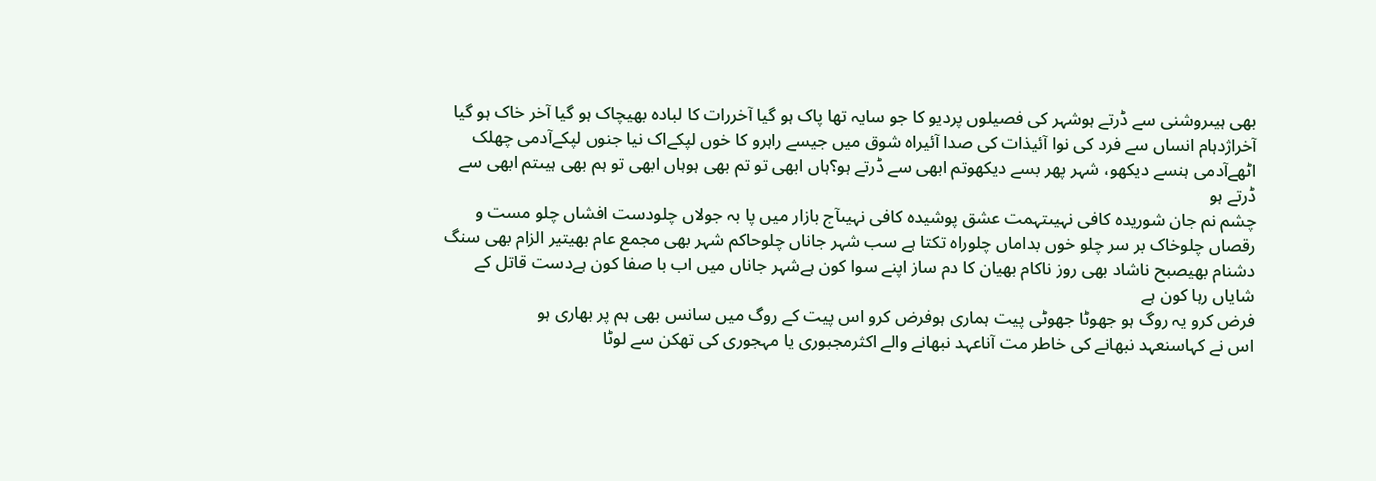بھی ہیںروشنی سے ڈرتے ہوشہر کی فصیلوں پردیو کا جو سایہ تھا پاک ہو گیا آخررات کا لبادہ بھیچاک ہو گیا آخر خاک ہو گیا آخراژدہام انساں سے فرد کی نوا آئیذات کی صدا آئیراہ شوق میں جیسے راہرو کا خوں لپکےاک نیا جنوں لپکےآدمی چھلک اٹھےآدمی ہنسے دیکھو، شہر پھر بسے دیکھوتم ابھی سے ڈرتے ہو؟ہاں ابھی تو تم بھی ہوہاں ابھی تو ہم بھی ہیںتم ابھی سے ڈرتے ہو
چشم نم جان شوریدہ کافی نہیںتہمت عشق پوشیدہ کافی نہیںآج بازار میں پا بہ جولاں چلودست افشاں چلو مست و رقصاں چلوخاک بر سر چلو خوں بداماں چلوراہ تکتا ہے سب شہر جاناں چلوحاکم شہر بھی مجمع عام بھیتیر الزام بھی سنگ دشنام بھیصبح ناشاد بھی روز ناکام بھیان کا دم ساز اپنے سوا کون ہےشہر جاناں میں اب با صفا کون ہےدست قاتل کے شایاں رہا کون ہے
فرض کرو یہ روگ ہو جھوٹا جھوٹی پیت ہماری ہوفرض کرو اس پیت کے روگ میں سانس بھی ہم پر بھاری ہو
اس نے کہاسنعہد نبھانے کی خاطر مت آناعہد نبھانے والے اکثرمجبوری یا مہجوری کی تھکن سے لوٹا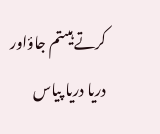کرتے ہیںتم جاؤاور دریا دریا پیاس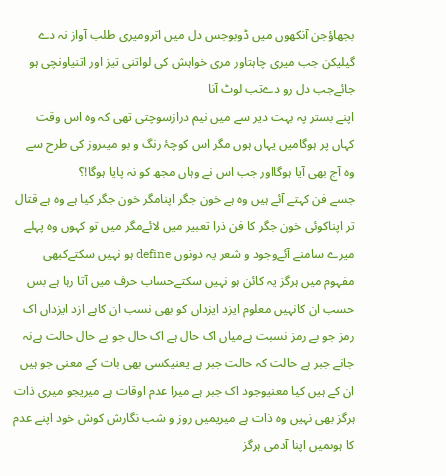بجھاؤجن آنکھوں میں ڈوبوجس دل میں اترومیری طلب آواز نہ دے گیلیکن جب میری چاہتاور مری خواہش کی لواتنی تیز اور اتنیاونچی ہو جائےجب دل رو دےتب لوٹ آنا
اپنے بستر پہ بہت دیر سے میں نیم درازسوچتی تھی کہ وہ اس وقت کہاں پر ہوگامیں یہاں ہوں مگر اس کوچۂ رنگ و بو میںروز کی طرح سے وہ آج بھی آیا ہوگااور جب اس نے وہاں مجھ کو نہ پایا ہوگا!؟
جسے فن کہتے آئے ہیں وہ ہے خون جگر اپنامگر خون جگر کیا ہے وہ ہے قتال تر اپناکوئی خون جگر کا فن ذرا تعبیر میں لائےمگر میں تو کہوں وہ پہلے میرے سامنے آئےوجود و شعر یہ دونوں define ہو نہیں سکتےکبھی مفہوم میں ہرگز یہ کائن ہو نہیں سکتےحساب حرف میں آتا رہا ہے بس حسب ان کانہیں معلوم ایزد ایزداں کو بھی نسب ان کاہے ازد ایزداں اک رمز جو بے رمز نسبت ہےمیاں اک حال ہے اک حال جو بے حال حالت ہےنہ جانے جبر ہے حالت کہ حالت جبر ہے یعنیکسی بھی بات کے معنی جو ہیں ان کے ہیں کیا معنیوجود اک جبر ہے میرا عدم اوقات ہے میریجو میری ذات ہرگز بھی نہیں وہ ذات ہے میریمیں روز و شب نگارش کوش خود اپنے عدم کا ہوںمیں اپنا آدمی ہرگز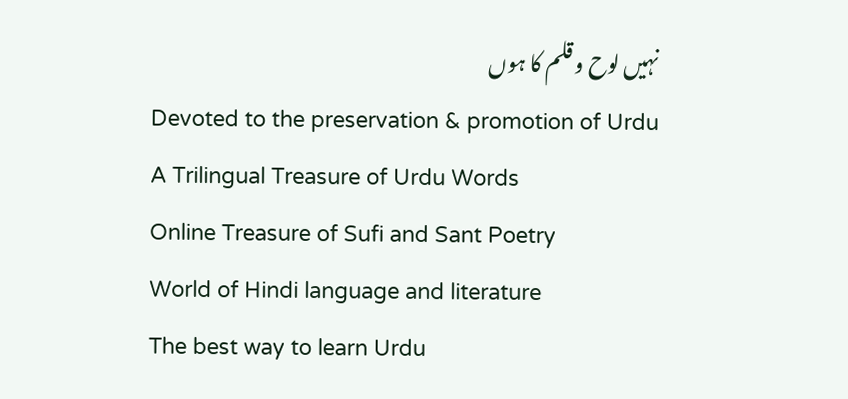نہیں لوح و قلم کا ہوں
Devoted to the preservation & promotion of Urdu
A Trilingual Treasure of Urdu Words
Online Treasure of Sufi and Sant Poetry
World of Hindi language and literature
The best way to learn Urdu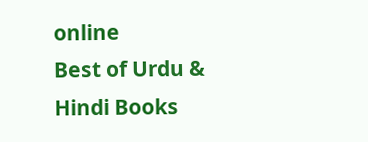online
Best of Urdu & Hindi Books